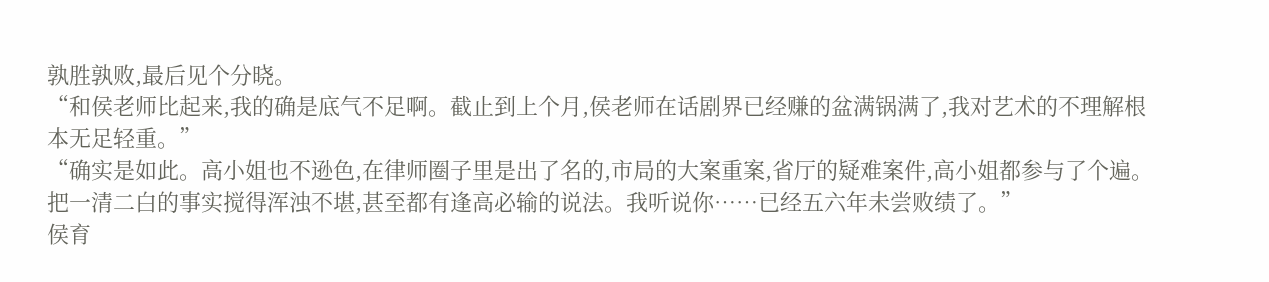孰胜孰败,最后见个分晓。
“和侯老师比起来,我的确是底气不足啊。截止到上个月,侯老师在话剧界已经赚的盆满锅满了,我对艺术的不理解根本无足轻重。”
“确实是如此。高小姐也不逊色,在律师圈子里是出了名的,市局的大案重案,省厅的疑难案件,高小姐都参与了个遍。把一清二白的事实搅得浑浊不堪,甚至都有逢高必输的说法。我听说你……已经五六年未尝败绩了。”
侯育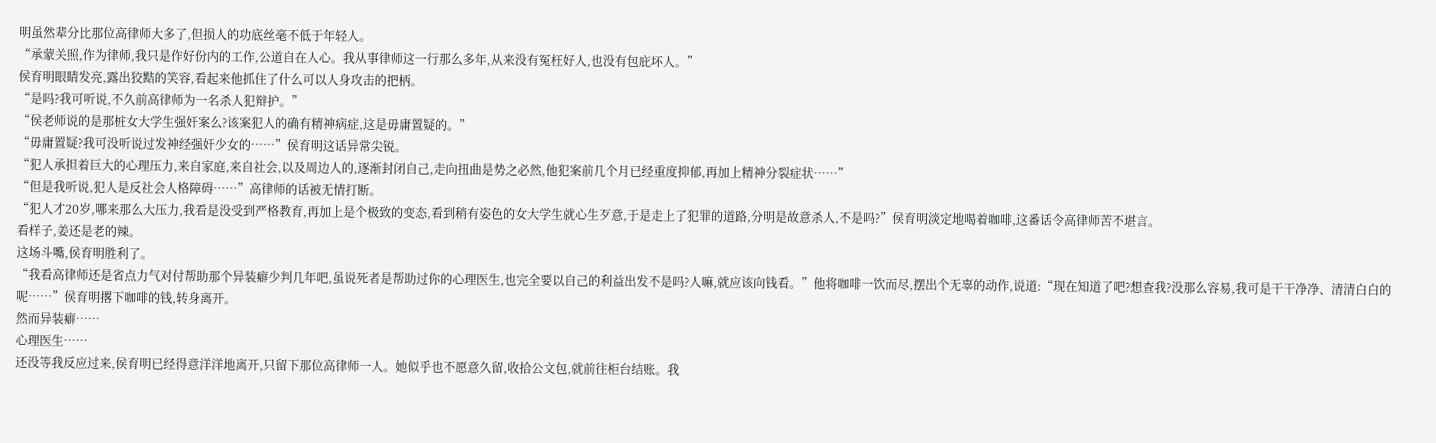明虽然辈分比那位高律师大多了,但损人的功底丝毫不低于年轻人。
“承蒙关照,作为律师,我只是作好份内的工作,公道自在人心。我从事律师这一行那么多年,从来没有冤枉好人,也没有包庇坏人。”
侯育明眼睛发亮,露出狡黠的笑容,看起来他抓住了什么可以人身攻击的把柄。
“是吗?我可听说,不久前高律师为一名杀人犯辩护。”
“侯老师说的是那桩女大学生强奸案么?该案犯人的确有精神病症,这是毋庸置疑的。”
“毋庸置疑?我可没听说过发神经强奸少女的……”侯育明这话异常尖锐。
“犯人承担着巨大的心理压力,来自家庭,来自社会,以及周边人的,逐渐封闭自己,走向扭曲是势之必然,他犯案前几个月已经重度抑郁,再加上精神分裂症状……”
“但是我听说,犯人是反社会人格障碍……”高律师的话被无情打断。
“犯人才20岁,哪来那么大压力,我看是没受到严格教育,再加上是个极致的变态,看到稍有姿色的女大学生就心生歹意,于是走上了犯罪的道路,分明是故意杀人,不是吗?”侯育明淡定地喝着咖啡,这番话令高律师苦不堪言。
看样子,姜还是老的辣。
这场斗嘴,侯育明胜利了。
“我看高律师还是省点力气对付帮助那个异装癖少判几年吧,虽说死者是帮助过你的心理医生,也完全要以自己的利益出发不是吗?人嘛,就应该向钱看。”他将咖啡一饮而尽,摆出个无辜的动作,说道:“现在知道了吧?想查我?没那么容易,我可是干干净净、清清白白的呢……”侯育明撂下咖啡的钱,转身离开。
然而异装癖……
心理医生……
还没等我反应过来,侯育明已经得意洋洋地离开,只留下那位高律师一人。她似乎也不愿意久留,收拾公文包,就前往柜台结账。我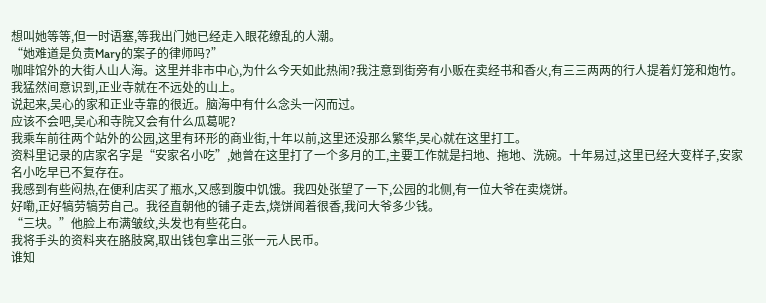想叫她等等,但一时语塞,等我出门她已经走入眼花缭乱的人潮。
“她难道是负责Mary的案子的律师吗?”
咖啡馆外的大街人山人海。这里并非市中心,为什么今天如此热闹?我注意到街旁有小贩在卖经书和香火,有三三两两的行人提着灯笼和炮竹。我猛然间意识到,正业寺就在不远处的山上。
说起来,吴心的家和正业寺靠的很近。脑海中有什么念头一闪而过。
应该不会吧,吴心和寺院又会有什么瓜葛呢?
我乘车前往两个站外的公园,这里有环形的商业街,十年以前,这里还没那么繁华,吴心就在这里打工。
资料里记录的店家名字是“安家名小吃”,她曾在这里打了一个多月的工,主要工作就是扫地、拖地、洗碗。十年易过,这里已经大变样子,安家名小吃早已不复存在。
我感到有些闷热,在便利店买了瓶水,又感到腹中饥饿。我四处张望了一下,公园的北侧,有一位大爷在卖烧饼。
好嘞,正好犒劳犒劳自己。我径直朝他的铺子走去,烧饼闻着很香,我问大爷多少钱。
“三块。”他脸上布满皱纹,头发也有些花白。
我将手头的资料夹在胳肢窝,取出钱包拿出三张一元人民币。
谁知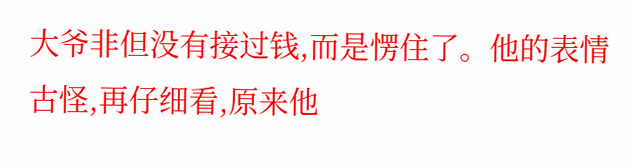大爷非但没有接过钱,而是愣住了。他的表情古怪,再仔细看,原来他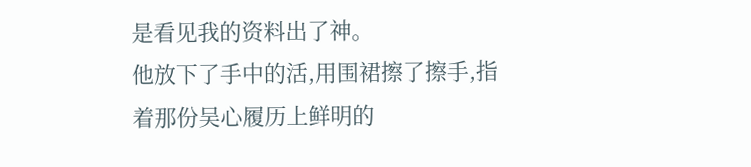是看见我的资料出了神。
他放下了手中的活,用围裙擦了擦手,指着那份吴心履历上鲜明的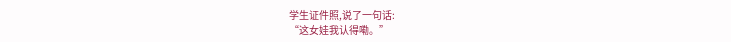学生证件照,说了一句话:
“这女娃我认得嘞。”